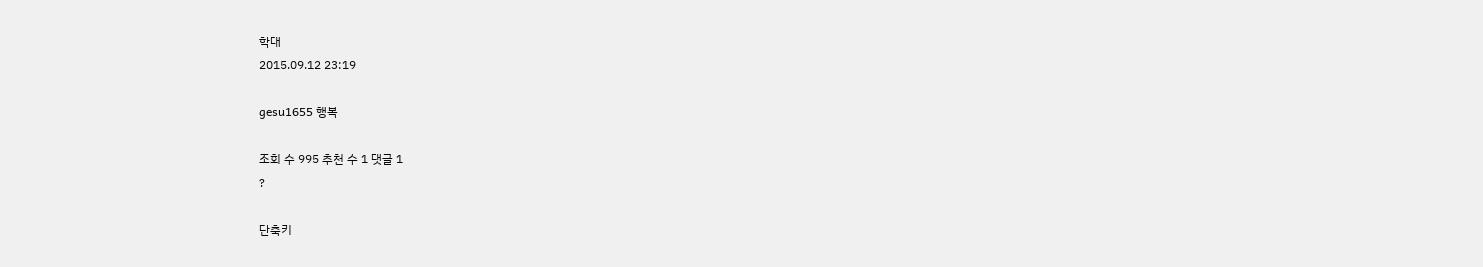학대
2015.09.12 23:19

gesu1655 행복

조회 수 995 추천 수 1 댓글 1
?

단축키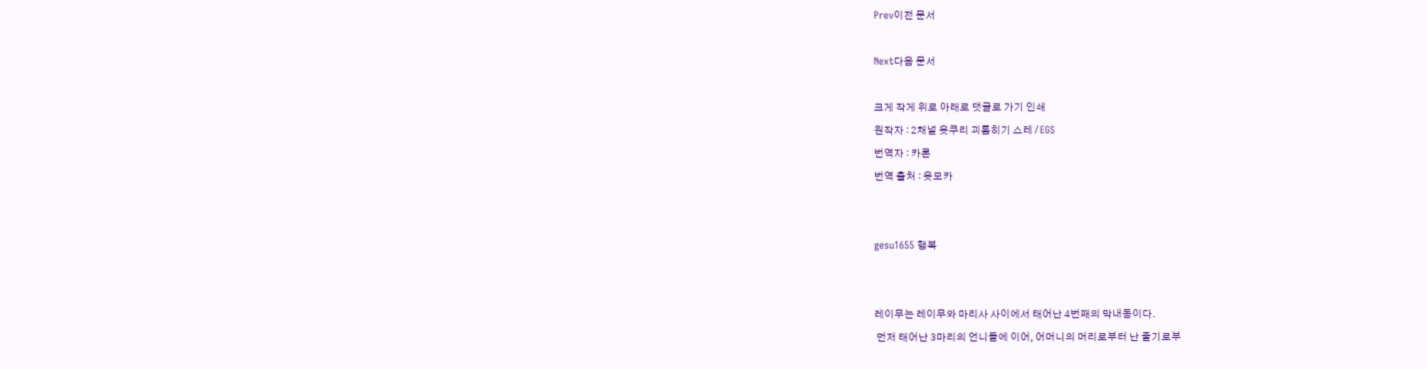Prev이전 문서

Next다음 문서

크게 작게 위로 아래로 댓글로 가기 인쇄
원작자 : 2채널 윳쿠리 괴롭히기 스레 / EGS
번역자 : 카론
번역 출처 : 윳모카


gesu1655 행복


레이무는 레이무와 마리사 사이에서 태어난 4번째의 막내동이다.
 먼저 태어난 3마리의 언니들에 이어, 어머니의 머리로부터 난 줄기로부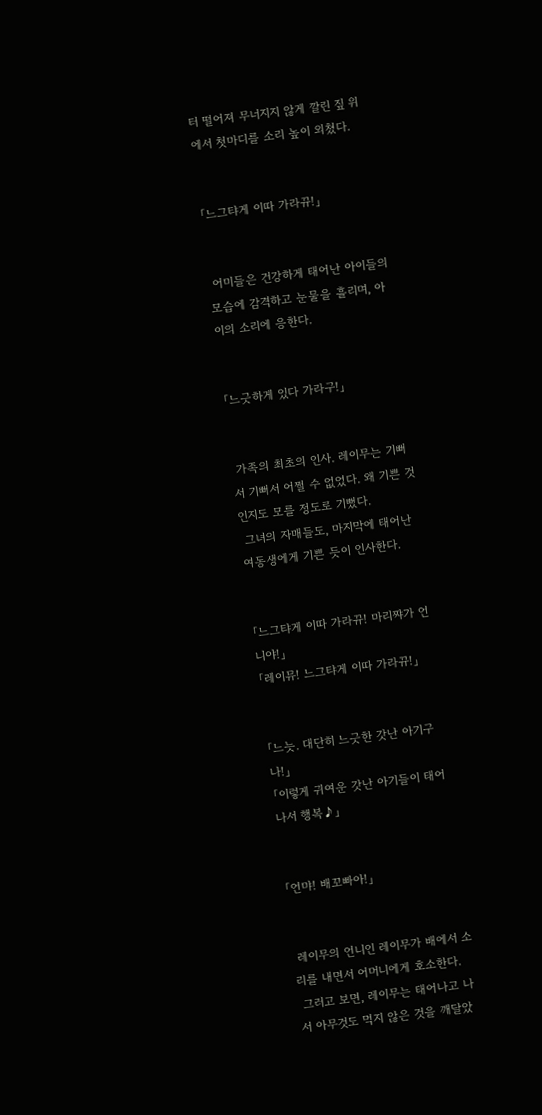터 떨어져 무너지지 않게 깔린 짚 위에서 첫마디를 소리 높이 외쳤다.


「느그탸게 이따 가라뀨!」


 어미들은 건강하게 태어난 아이들의 모습에 감격하고 눈물을 흘리며, 아이의 소리에 응한다.


「느긋하게 있다 가라구!」


 가족의 최초의 인사. 레이무는 기뻐서 기뻐서 어쩔 수 없었다. 왜 기쁜 것인지도 모를 정도로 기뻤다.
 그녀의 자매들도, 마지막에 태어난 여동생에게 기쁜 듯이 인사한다.


「느그탸게 이따 가라뀨! 마리쨔가 언니야!」
「레이뮤! 느그탸게 이따 가라뀨!」


「느늣. 대단히 느긋한 갓난 아기구나!」
「이렇게 귀여운 갓난 아기들이 태어나서 행복♪」


「언먀! 배꼬빠아!」


 레이무의 언니인 레이무가 배에서 소리를 내면서 어머니에게 호소한다.
 그러고 보면, 레이무는 태어나고 나서 아무것도 먹지 않은 것을 깨달았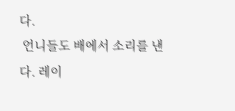다.
 언니들도 배에서 소리를 낸다. 레이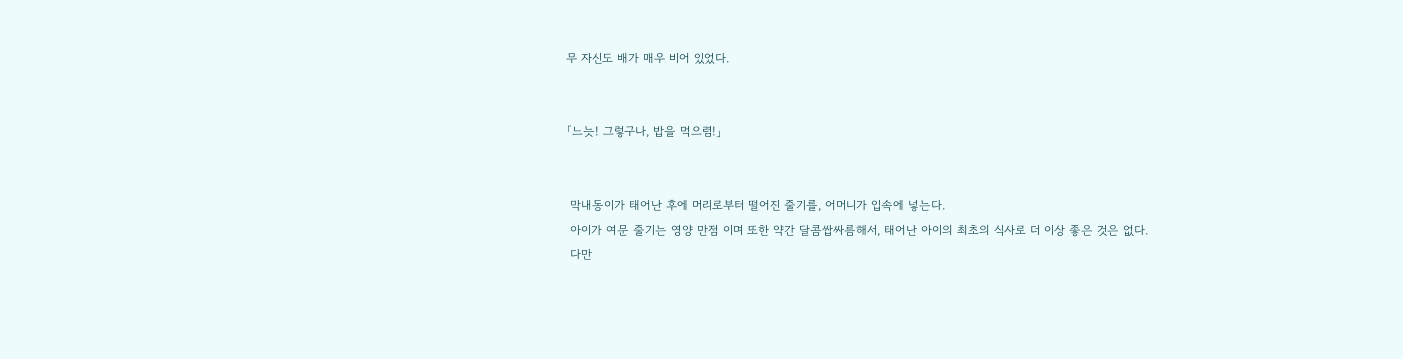무 자신도 배가 매우 비어 있었다.


「느늣! 그렇구나, 밥을 먹으렴!」


 막내동이가 태어난 후에 머리로부터 떨어진 줄기를, 어머니가 입속에 넣는다.
 아이가 여문 줄기는 영양 만점 이며 또한 약간 달콤쌉싸름해서, 태어난 아이의 최초의 식사로 더 이상 좋은 것은 없다.
 다만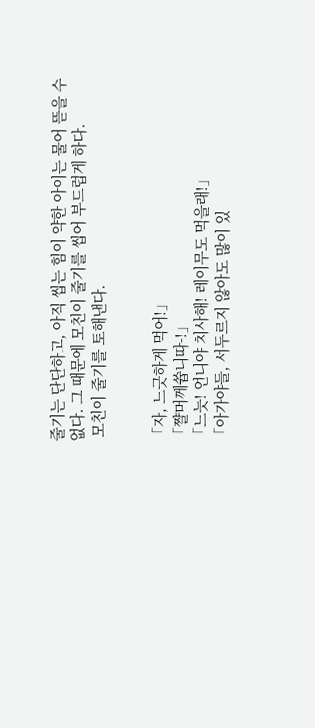줄기는 단단하고, 아직 씹는 힘이 약한 아이는 물어 뜯을 수 없다. 그 때문에 모친이 줄기를 씹어 부드럽게 하다.
 모친이 줄기를 토해낸다.


「자, 느긋하게 먹어!」
「쨜머께쓥니따-!」
「느늣! 언니야 치사해! 레이무도 먹을래!」
「아가야들, 서두르지 않아도 많이 있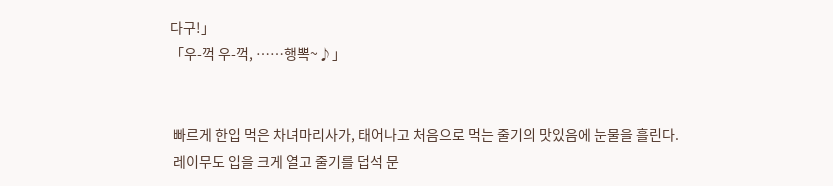다구!」
「우-꺽 우-꺽, ……행뽁~♪」


 빠르게 한입 먹은 차녀마리사가, 태어나고 처음으로 먹는 줄기의 맛있음에 눈물을 흘린다.
 레이무도 입을 크게 열고 줄기를 덥석 문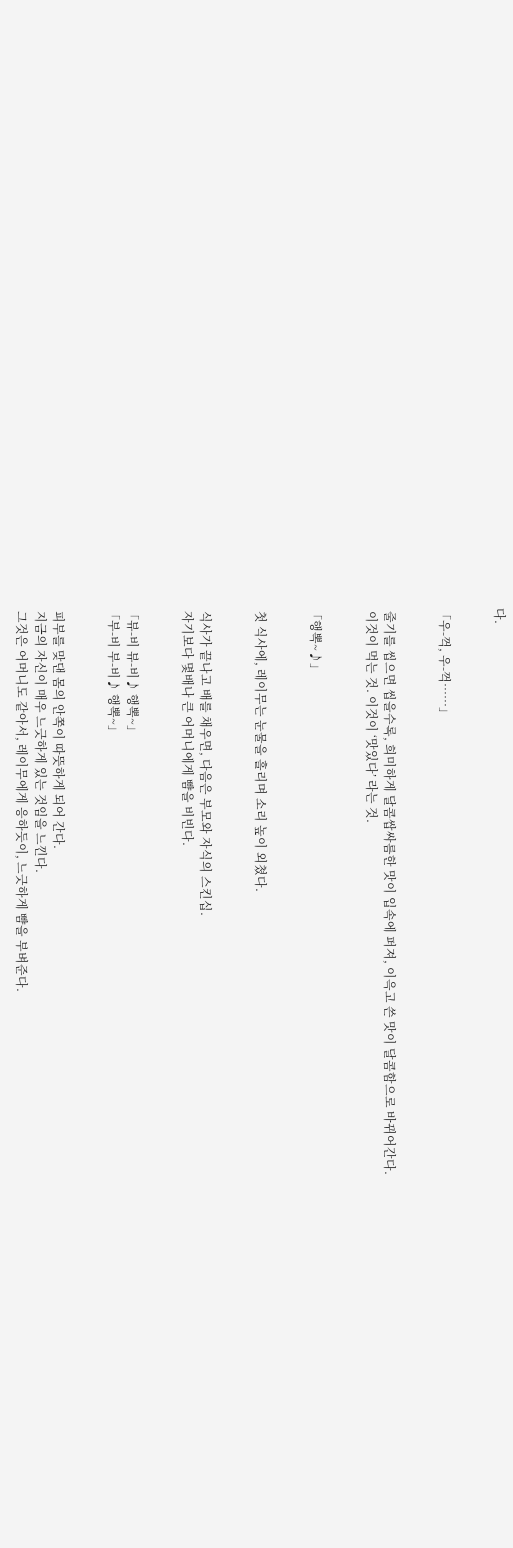다.


「우-꺽, 우-꺽……」


 줄기를 씹으면 씹을수록, 희미하게 달콤쌉싸름한 맛이 입속에 퍼져, 이윽고 쓴 맛이 달콤함으로 바뀌어간다.
 이것이 먹는 것. 이것이 ‘맛있다’ 라는 것.


「행뽁~♪」


 첫 식사에, 레이무는 눈물을 흘리며 소리 높이 외쳤다.


 식사가 끝나고 배를 채우면, 다음은 부모와 자식의 스킨십.
 자기보다 몇배나 큰 어머니에게 뺨을 비빈다.


「뷰-비 뷰-비♪ 행뽁~」
「부-비 부-비♪ 행뽁~」


 피부를 맞댄 몸의 안쪽이 따뜻하게 되어 간다.
 지금의 자신이 매우 느긋하게 있는 것임을 느낀다.
 그것은 어머니도 같아서, 레이무에게 응하듯이, 느긋하게 뺨을 부벼준다.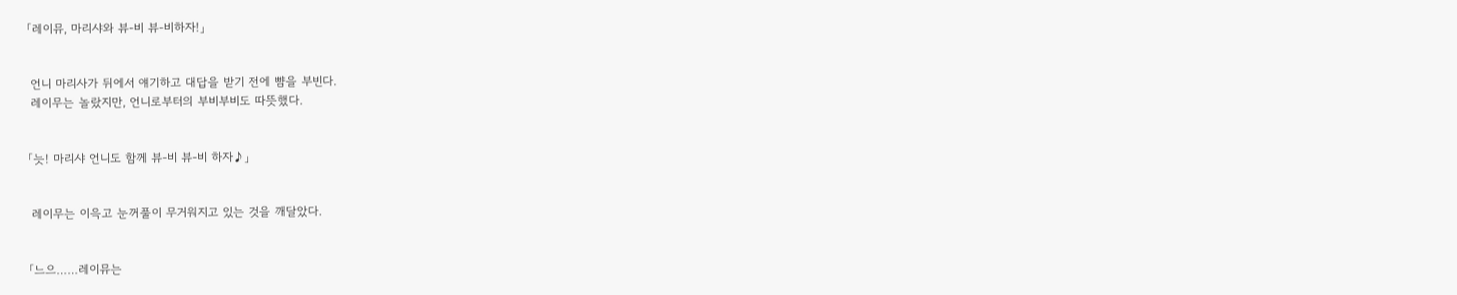「레이뮤, 마리샤와 뷰-비 뷰-비하자!」


 언니 마리사가 뒤에서 얘기하고 대답을 받기 전에 뺨을 부빈다.
 레이무는 놀랐지만, 언니로부터의 부비부비도 따뜻했다.


「늣! 마리샤 언니도 함께 뷰-비 뷰-비 하자♪」


 레이무는 이윽고 눈꺼풀이 무거워지고 있는 것을 깨달았다.


「느으……레이뮤는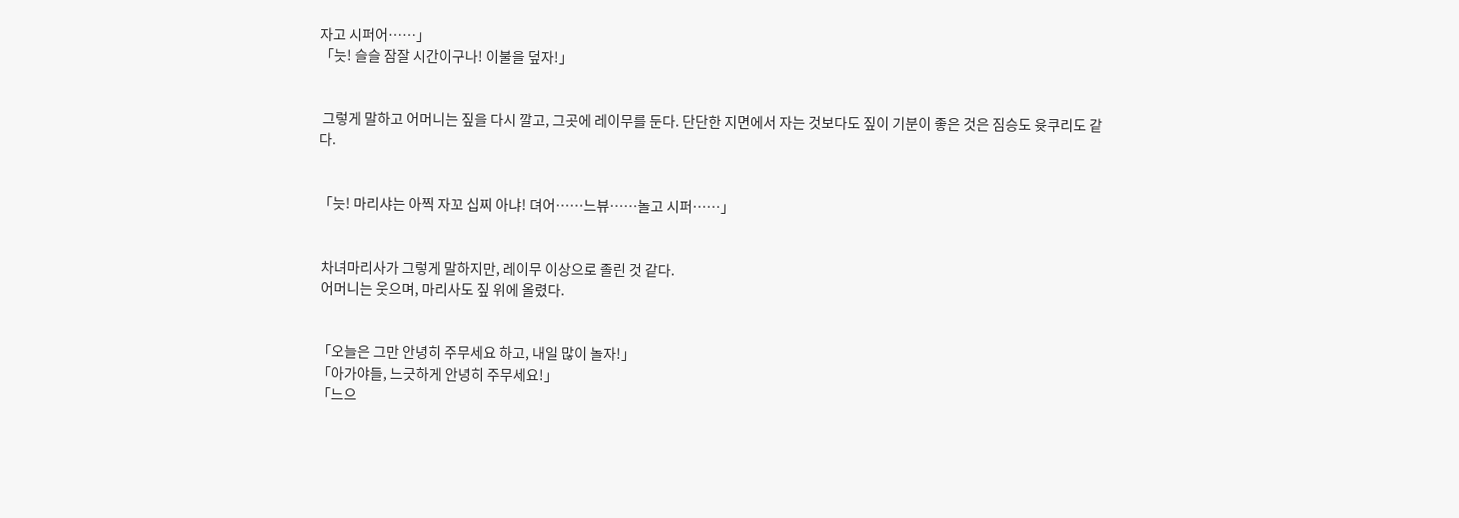자고 시퍼어……」
「늣! 슬슬 잠잘 시간이구나! 이불을 덮자!」


 그렇게 말하고 어머니는 짚을 다시 깔고, 그곳에 레이무를 둔다. 단단한 지면에서 자는 것보다도 짚이 기분이 좋은 것은 짐승도 윳쿠리도 같다.


「늣! 마리샤는 아찍 자꼬 십찌 아냐! 뎌어……느뷰……놀고 시퍼……」


 차녀마리사가 그렇게 말하지만, 레이무 이상으로 졸린 것 같다.
 어머니는 웃으며, 마리사도 짚 위에 올렸다.


「오늘은 그만 안녕히 주무세요 하고, 내일 많이 놀자!」
「아가야들, 느긋하게 안녕히 주무세요!」
「느으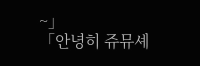~」
「안녕히 쥬뮤셰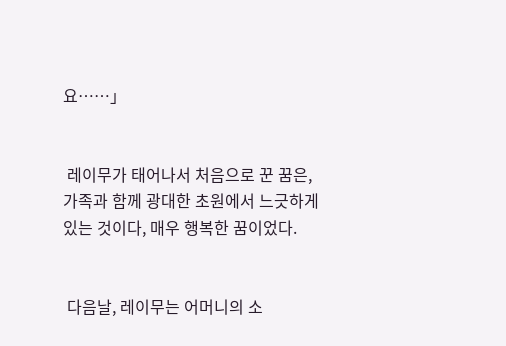요……」


 레이무가 태어나서 처음으로 꾼 꿈은, 가족과 함께 광대한 초원에서 느긋하게 있는 것이다, 매우 행복한 꿈이었다.


 다음날, 레이무는 어머니의 소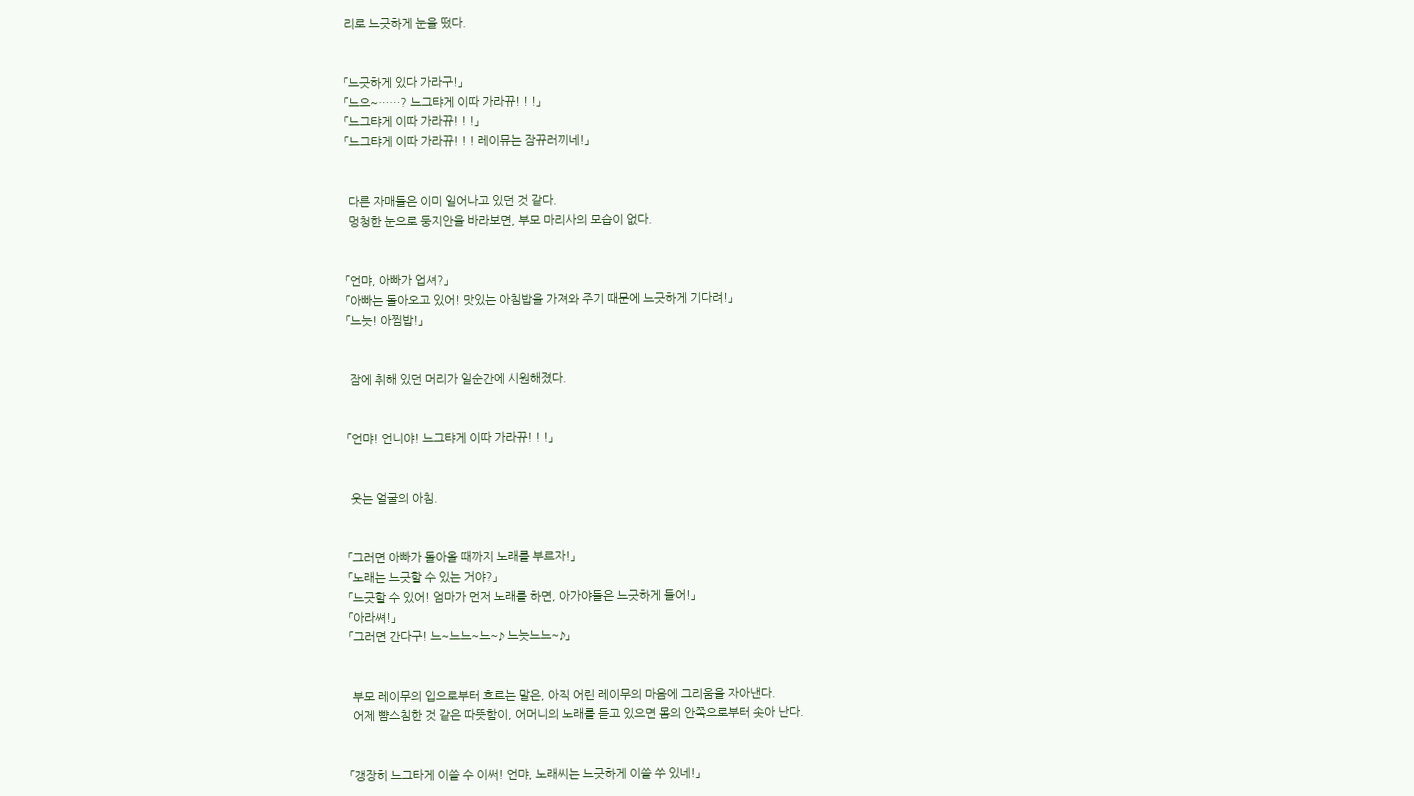리로 느긋하게 눈을 떴다.


「느긋하게 있다 가라구!」
「느으~……? 느그탸게 이따 가라뀨! ! !」
「느그탸게 이따 가라뀨! ! !」
「느그탸게 이따 가라뀨! ! ! 레이뮤는 잠뀨러끼네!」


 다른 자매들은 이미 일어나고 있던 것 같다.
 멍청한 눈으로 둥지안을 바라보면, 부모 마리사의 모습이 없다.


「언먀, 아빠가 업셔?」
「아빠는 돌아오고 있어! 맛있는 아침밥을 가져와 주기 때문에 느긋하게 기다려!」
「느늣! 아찜밥!」


 잠에 취해 있던 머리가 일순간에 시원해졌다.


「언먀! 언니야! 느그탸게 이따 가라뀨! ! !」


 웃는 얼굴의 아침.


「그러면 아빠가 돌아올 때까지 노래를 부르자!」
「노래는 느긋할 수 있는 거야?」
「느긋할 수 있어! 엄마가 먼저 노래를 하면, 아가야들은 느긋하게 들어!」
「아라쎠!」
「그러면 간다구! 느~느느~느~♪ 느늣느느~♪」


 부모 레이무의 입으로부터 흐르는 말은, 아직 어린 레이무의 마음에 그리움을 자아낸다.
 어제 뺨스침한 것 같은 따뜻함이, 어머니의 노래를 듣고 있으면 몸의 안쪽으로부터 솟아 난다.


「갱장히 느그타게 이쓸 수 이써! 언먀, 노래씨는 느긋하게 이쓸 쑤 있네!」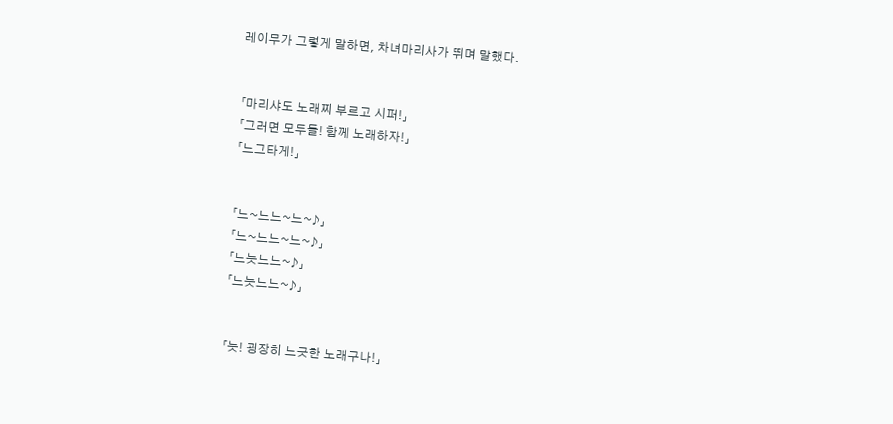레이무가 그렇게 말하면, 차녀마리사가 뛰며 말했다.


「마리샤도 노래찌 부르고 시퍼!」
「그러면 모두들! 함께 노래하자!」
「느그타게!」


「느~느느~느~♪」
「느~느느~느~♪」
「느늣느느~♪」
「느늣느느~♪」


「늣! 굉장히 느긋한 노래구나!」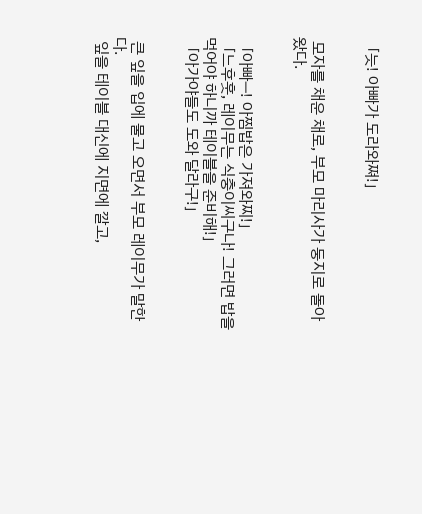「늣! 아빠가 도라와쪄!」


 모자를 채운 채로, 부모 마리사가 둥지로 돌아왔다.


「아빠―! 아찜밥은 가져와찌!」
「느후훗, 레이무는 식충이씨구나! 그러면 밥을 먹어야 하니까 테이블을 준비해!」
「아가야들도 도와 달라구!」


 큰 잎을 입에 물고 오면서 부모 레이무가 말한다.
 잎을 테이블 대신에 지면에 깔고,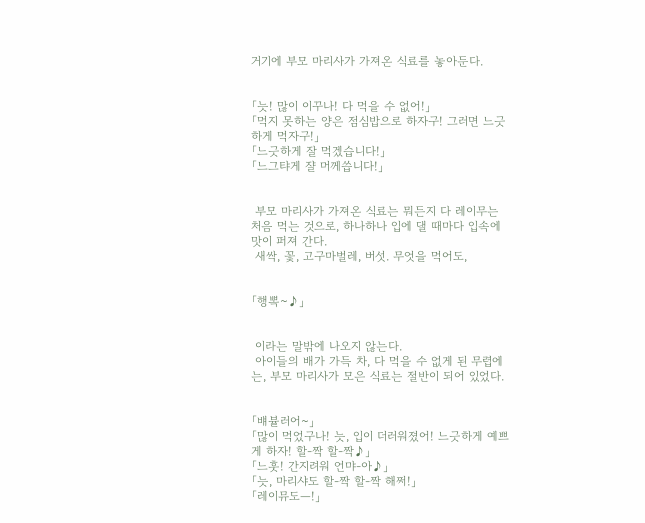거기에 부모 마리사가 가져온 식료를 놓아둔다.


「늣! 많이 이꾸나! 다 먹을 수 없어!」
「먹지 못하는 양은 점심밥으로 하자구! 그러면 느긋하게 먹자구!」
「느긋하게 잘 먹겠습니다!」
「느그탸게 쟐 머께씁니다!」


 부모 마리사가 가져온 식료는 뭐든지 다 레이무는 처음 먹는 것으로, 하나하나 입에 댈 때마다 입속에 맛이 퍼져 간다.
 새싹, 꽃, 고구마벌레, 버섯. 무엇을 먹어도,


「행뽁~♪」


 이라는 말밖에 나오지 않는다.
 아이들의 배가 가득 차, 다 먹을 수 없게 된 무렵에는, 부모 마리사가 모은 식료는 절반이 되어 있었다.


「뱨뷸러어~」
「많이 먹었구나! 늣, 입이 더러워졌어! 느긋하게 예쁘게 하자! 할-짝 할-짝♪」
「느훗! 간지려워 언먀-아♪」
「늣, 마리샤도 할-짝 할-짝 해쩌!」
「레이뮤도―!」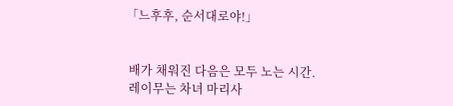「느후후, 순서대로야!」


 배가 채워진 다음은 모두 노는 시간.
 레이무는 차녀 마리사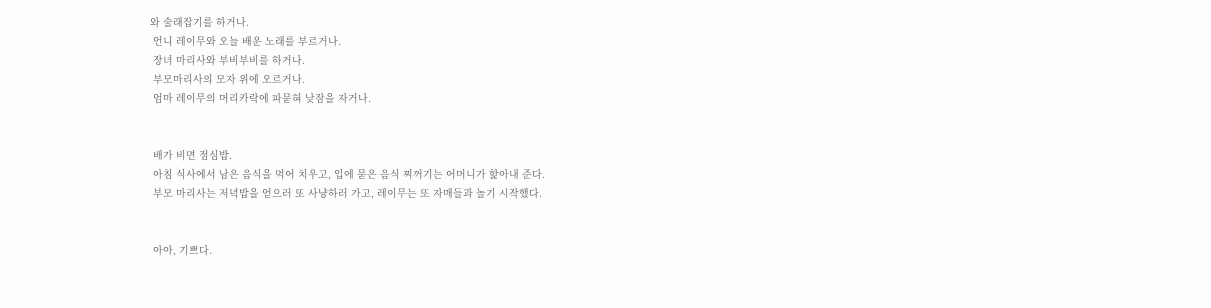와 술래잡기를 하거나.
 언니 레이무와 오늘 배운 노래를 부르거나.
 장녀 마리사와 부비부비를 하거나.
 부모마리사의 모자 위에 오르거나.
 엄마 레이무의 머리카락에 파묻혀 낮잠을 자거나.


 배가 비면 점심밥.
 아침 식사에서 남은 음식을 먹어 치우고, 입에 묻은 음식 찌꺼기는 어머니가 핥아내 준다.
 부모 마리사는 저녁밥을 얻으러 또 사냥하러 가고, 레이무는 또 자매들과 놀기 시작했다.


 아아, 기쁘다.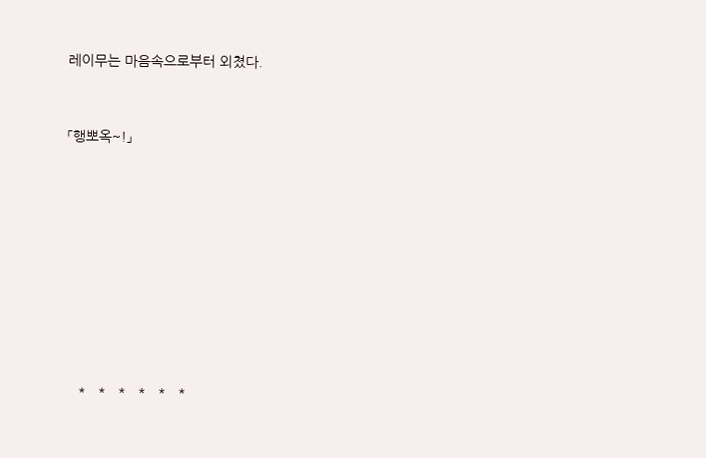레이무는 마음속으로부터 외쳤다.


「행뽀옥~!」









   *   *   *   *   *   *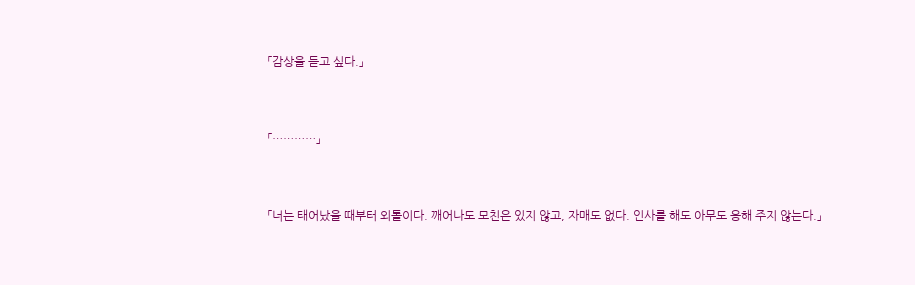「감상을 듣고 싶다.」


「…………」


「너는 태어났을 때부터 외톨이다. 깨어나도 모친은 있지 않고, 자매도 없다. 인사를 해도 아무도 응해 주지 않는다.」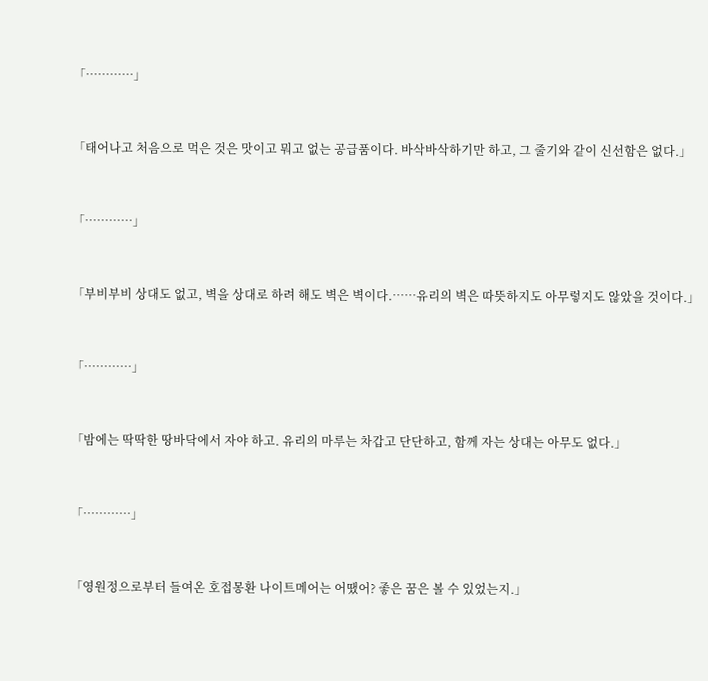「…………」


「태어나고 처음으로 먹은 것은 맛이고 뭐고 없는 공급품이다. 바삭바삭하기만 하고, 그 줄기와 같이 신선함은 없다.」


「…………」


「부비부비 상대도 없고, 벽을 상대로 하려 해도 벽은 벽이다.……유리의 벽은 따뜻하지도 아무렇지도 않았을 것이다.」


「…………」


「밤에는 딱딱한 땅바닥에서 자야 하고. 유리의 마루는 차갑고 단단하고, 함께 자는 상대는 아무도 없다.」


「…………」


「영원정으로부터 들여온 호접몽환 나이트메어는 어땠어? 좋은 꿈은 볼 수 있었는지.」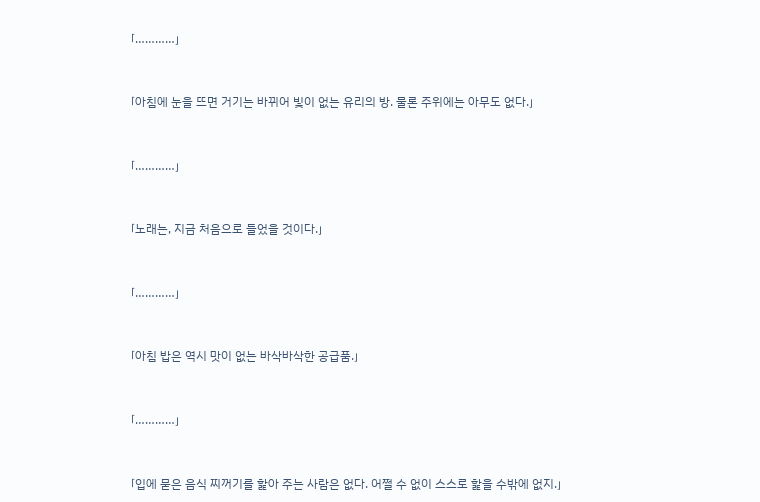「…………」


「아침에 눈을 뜨면 거기는 바뀌어 빛이 없는 유리의 방. 물론 주위에는 아무도 없다.」


「…………」


「노래는, 지금 처음으로 들었을 것이다.」


「…………」


「아침 밥은 역시 맛이 없는 바삭바삭한 공급품.」


「…………」


「입에 묻은 음식 찌꺼기를 핥아 주는 사람은 없다. 어쩔 수 없이 스스로 핥을 수밖에 없지.」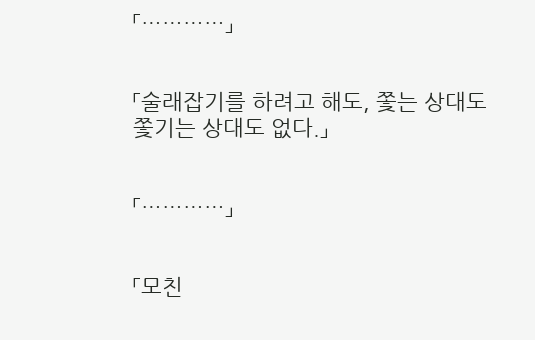「…………」


「술래잡기를 하려고 해도, 쫓는 상대도 쫓기는 상대도 없다.」


「…………」


「모친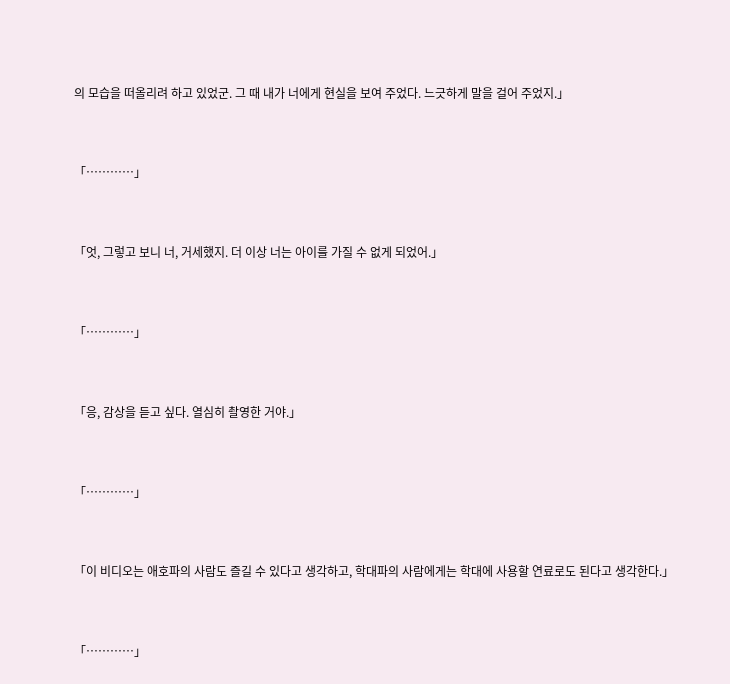의 모습을 떠올리려 하고 있었군. 그 때 내가 너에게 현실을 보여 주었다. 느긋하게 말을 걸어 주었지.」


「…………」


「엇, 그렇고 보니 너, 거세했지. 더 이상 너는 아이를 가질 수 없게 되었어.」


「…………」


「응, 감상을 듣고 싶다. 열심히 촬영한 거야.」


「…………」


「이 비디오는 애호파의 사람도 즐길 수 있다고 생각하고, 학대파의 사람에게는 학대에 사용할 연료로도 된다고 생각한다.」


「…………」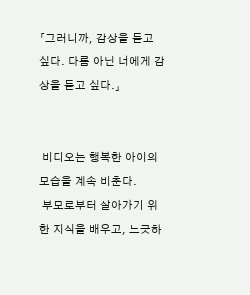「그러니까, 감상을 듣고 싶다. 다름 아닌 너에게 감상을 듣고 싶다.」


 비디오는 행복한 아이의 모습을 계속 비춘다.
 부모로부터 살아가기 위한 지식을 배우고, 느긋하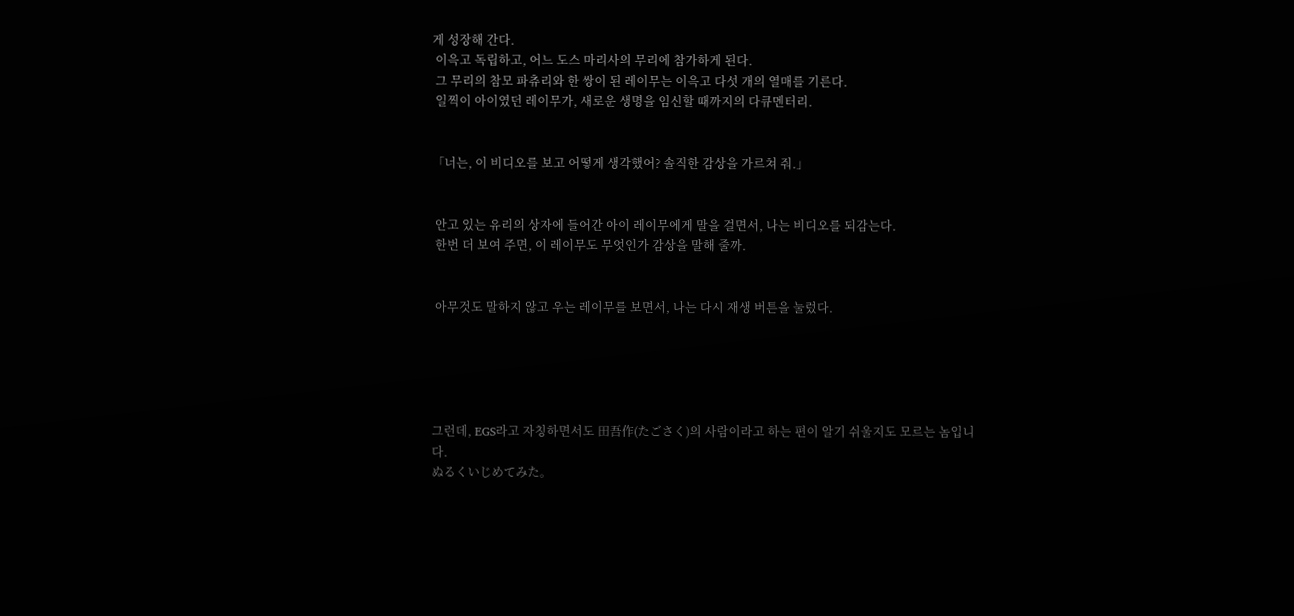게 성장해 간다.
 이윽고 독립하고, 어느 도스 마리사의 무리에 참가하게 된다.
 그 무리의 참모 파츄리와 한 쌍이 된 레이무는 이윽고 다섯 개의 열매를 기른다.
 일찍이 아이였던 레이무가, 새로운 생명을 임신할 때까지의 다큐멘터리.


「너는, 이 비디오를 보고 어떻게 생각했어? 솔직한 감상을 가르쳐 줘.」


 안고 있는 유리의 상자에 들어간 아이 레이무에게 말을 걸면서, 나는 비디오를 되감는다.
 한번 더 보여 주면, 이 레이무도 무엇인가 감상을 말해 줄까.


 아무것도 말하지 않고 우는 레이무를 보면서, 나는 다시 재생 버튼을 눌렀다.





그런데, EGS라고 자칭하면서도 田吾作(たごさく)의 사람이라고 하는 편이 알기 쉬울지도 모르는 놈입니다.
ぬるくいじめてみた。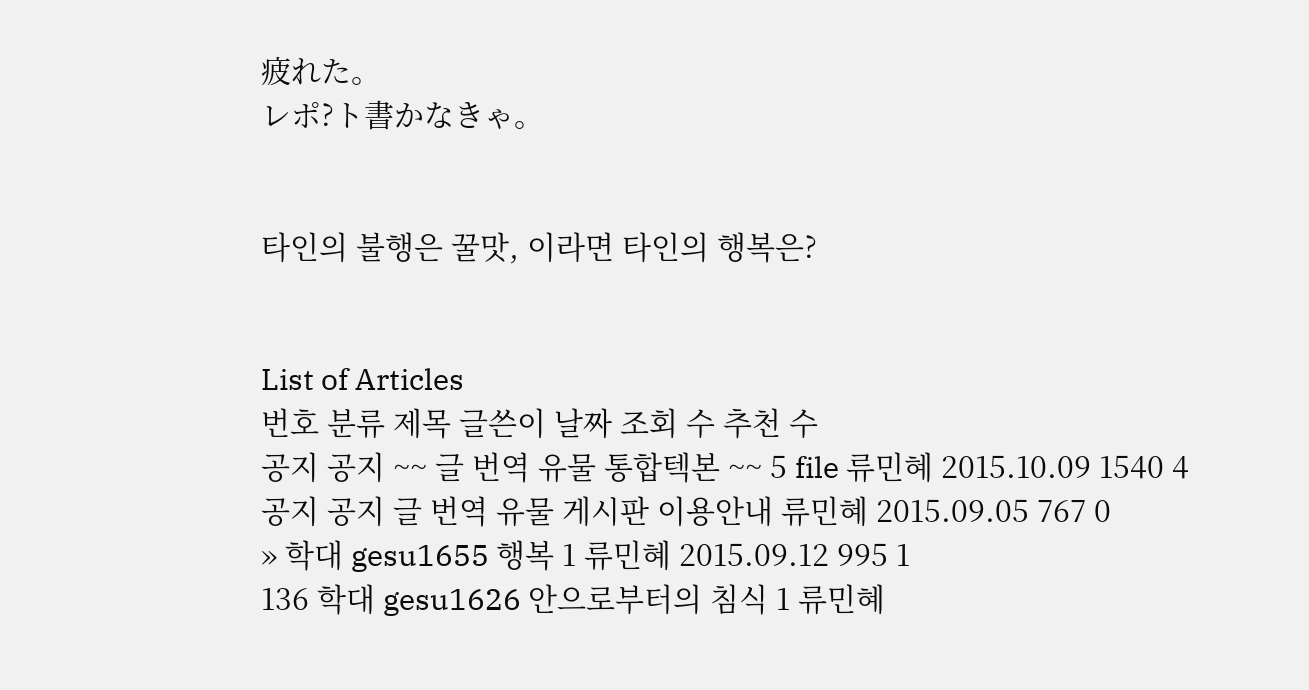疲れた。
レポ?ト書かなきゃ。


타인의 불행은 꿀맛, 이라면 타인의 행복은?


List of Articles
번호 분류 제목 글쓴이 날짜 조회 수 추천 수
공지 공지 ~~ 글 번역 유물 통합텍본 ~~ 5 file 류민혜 2015.10.09 1540 4
공지 공지 글 번역 유물 게시판 이용안내 류민혜 2015.09.05 767 0
» 학대 gesu1655 행복 1 류민혜 2015.09.12 995 1
136 학대 gesu1626 안으로부터의 침식 1 류민혜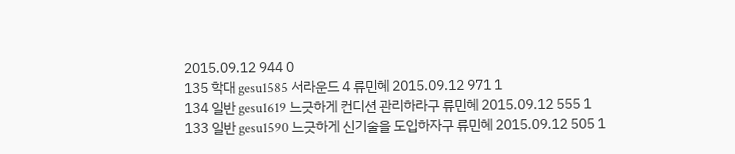2015.09.12 944 0
135 학대 gesu1585 서라운드 4 류민혜 2015.09.12 971 1
134 일반 gesu1619 느긋하게 컨디션 관리하라구 류민혜 2015.09.12 555 1
133 일반 gesu1590 느긋하게 신기술을 도입하자구 류민혜 2015.09.12 505 1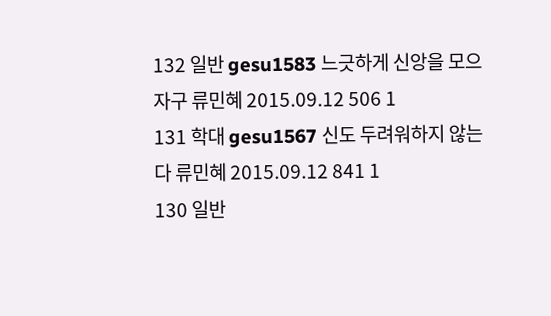132 일반 gesu1583 느긋하게 신앙을 모으자구 류민혜 2015.09.12 506 1
131 학대 gesu1567 신도 두려워하지 않는다 류민혜 2015.09.12 841 1
130 일반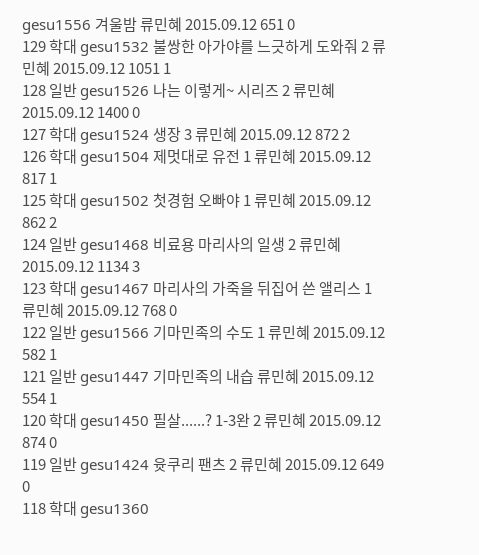gesu1556 겨울밤 류민혜 2015.09.12 651 0
129 학대 gesu1532 불쌍한 아가야를 느긋하게 도와줘 2 류민혜 2015.09.12 1051 1
128 일반 gesu1526 나는 이렇게~ 시리즈 2 류민혜 2015.09.12 1400 0
127 학대 gesu1524 생장 3 류민혜 2015.09.12 872 2
126 학대 gesu1504 제멋대로 유전 1 류민혜 2015.09.12 817 1
125 학대 gesu1502 첫경험 오빠야 1 류민혜 2015.09.12 862 2
124 일반 gesu1468 비료용 마리사의 일생 2 류민혜 2015.09.12 1134 3
123 학대 gesu1467 마리사의 가죽을 뒤집어 쓴 앨리스 1 류민혜 2015.09.12 768 0
122 일반 gesu1566 기마민족의 수도 1 류민혜 2015.09.12 582 1
121 일반 gesu1447 기마민족의 내습 류민혜 2015.09.12 554 1
120 학대 gesu1450 필살......? 1-3완 2 류민혜 2015.09.12 874 0
119 일반 gesu1424 윳쿠리 팬츠 2 류민혜 2015.09.12 649 0
118 학대 gesu1360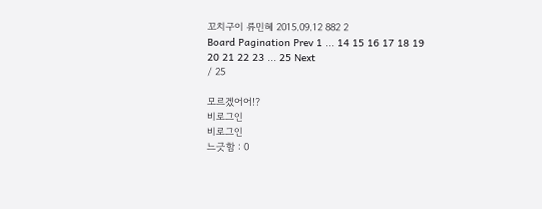꼬치구이 류민혜 2015.09.12 882 2
Board Pagination Prev 1 ... 14 15 16 17 18 19 20 21 22 23 ... 25 Next
/ 25

모르겠어어!?
비로그인
비로그인
느긋함 : 0